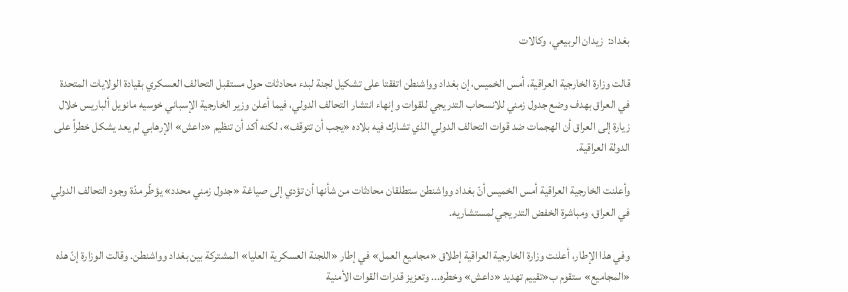بغداد:  زيدان الربيعي، وكالات

قالت وزارة الخارجية العراقية، أمس الخميس، إن بغداد وواشنطن اتفقتا على تشكيل لجنة لبدء محادثات حول مستقبل التحالف العسكري بقيادة الولايات المتحدة في العراق بهدف وضع جدول زمني للانسحاب التدريجي للقوات وإنهاء انتشار التحالف الدولي، فيما أعلن وزير الخارجية الإسباني خوسيه مانويل ألباريس خلال زيارة إلى العراق أن الهجمات ضد قوات التحالف الدولي الذي تشارك فيه بلاده «يجب أن تتوقف»، لكنه أكد أن تنظيم «داعش» الإرهابي لم يعد يشكل خطراً على الدولة العراقية.

وأعلنت الخارجية العراقية أمس الخميس أنّ بغداد وواشنطن ستطلقان محادثات من شأنها أن تؤدي إلى صياغة «جدول زمني محدد» يؤطّر مدّة وجود التحالف الدولي في العراق، ومباشرة الخفض التدريجي لمستشاريه.

وفي هذا الإطار، أعلنت وزارة الخارجية العراقية إطلاق «مجاميع العمل» في إطار «اللجنة العسكرية العليا» المشتركة بين بغداد وواشنطن. وقالت الوزارة إنّ هذه «المجاميع» ستقوم ب«تقييم تهديد «داعش» وخطره... وتعزيز قدرات القوات الأمنية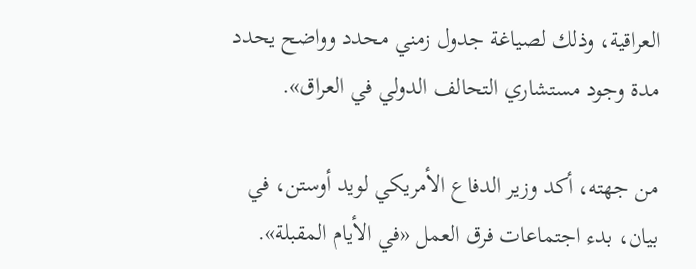العراقية، وذلك لصياغة جدول زمني محدد وواضح يحدد مدة وجود مستشاري التحالف الدولي في العراق».

من جهته، أكد وزير الدفاع الأمريكي لويد أوستن، في بيان، بدء اجتماعات فرق العمل «في الأيام المقبلة».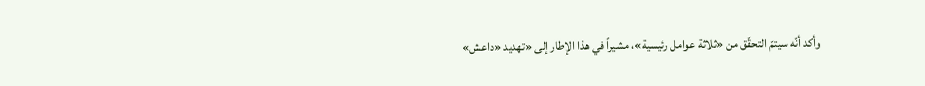وأكد أنّه سيتمّ التحقّق من «ثلاثة عوامل رئيسية»، مشيراً في هذا الإطار إلى «تهديد «داعش»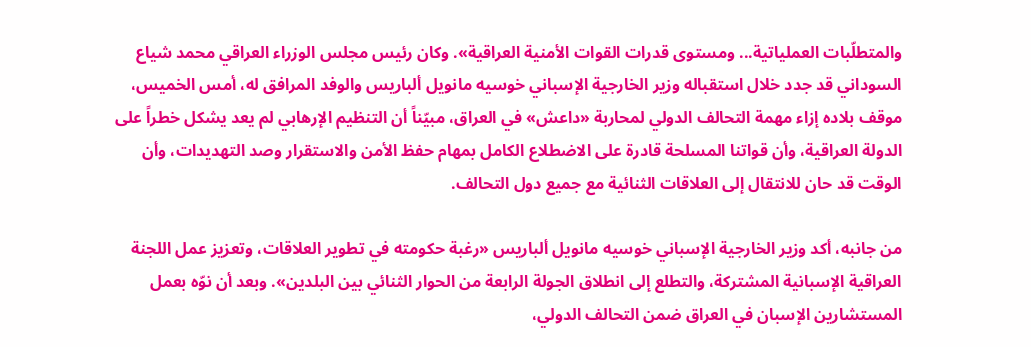والمتطلّبات العملياتية... ومستوى قدرات القوات الأمنية العراقية». وكان رئيس مجلس الوزراء العراقي محمد شياع السوداني قد جدد خلال استقباله وزير الخارجية الإسباني خوسيه مانويل ألباريس والوفد المرافق له، أمس الخميس، موقف بلاده إزاء مهمة التحالف الدولي لمحاربة «داعش» في العراق، مبيّناً أن التنظيم الإرهابي لم يعد يشكل خطراً على الدولة العراقية، وأن قواتنا المسلحة قادرة على الاضطلاع الكامل بمهام حفظ الأمن والاستقرار وصد التهديدات، وأن الوقت قد حان للانتقال إلى العلاقات الثنائية مع جميع دول التحالف.

من جانبه، أكد وزير الخارجية الإسباني خوسيه مانويل ألباريس «رغبة حكومته في تطوير العلاقات، وتعزيز عمل اللجنة العراقية الإسبانية المشتركة، والتطلع إلى انطلاق الجولة الرابعة من الحوار الثنائي بين البلدين». وبعد أن نوّه بعمل المستشارين الإسبان في العراق ضمن التحالف الدولي،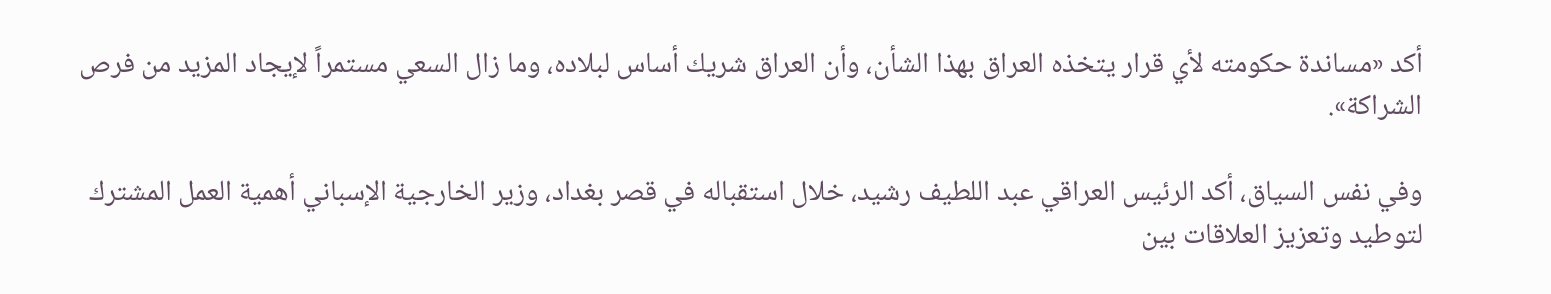أكد «مساندة حكومته لأي قرار يتخذه العراق بهذا الشأن، وأن العراق شريك أساس لبلاده، وما زال السعي مستمراً لإيجاد المزيد من فرص الشراكة».

وفي نفس السياق، أكد الرئيس العراقي عبد اللطيف رشيد، خلال استقباله في قصر بغداد، وزير الخارجية الإسباني أهمية العمل المشترك لتوطيد وتعزيز العلاقات بين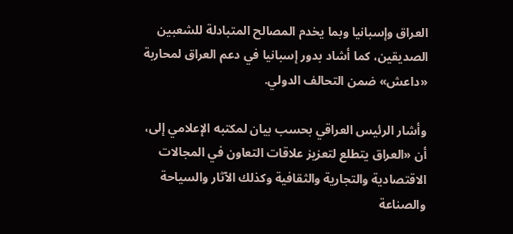العراق وإسبانيا وبما يخدم المصالح المتبادلة للشعبين الصديقين، كما أشاد بدور إسبانيا في دعم العراق لمحاربة «داعش» ضمن التحالف الدولي.

وأشار الرئيس العراقي بحسب بيان لمكتبه الإعلامي إلى، أن «العراق يتطلع لتعزيز علاقات التعاون في المجالات الاقتصادية والتجارية والثقافية وكذلك الآثار والسياحة والصناعة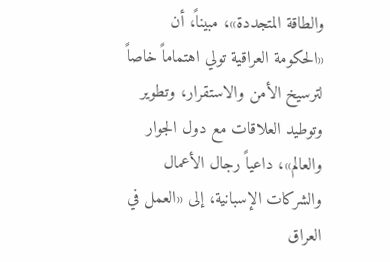والطاقة المتجددة»، مبيناً، أن «الحكومة العراقية تولي اهتماماً خاصاً لترسيخ الأمن والاستقرار، وتطوير وتوطيد العلاقات مع دول الجوار والعالم»، داعياً رجال الأعمال والشركات الإسبانية، إلى «العمل في العراق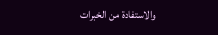والاستفادة من الخبرات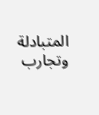المتبادلة وتجارب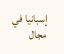إسبانيا في مجال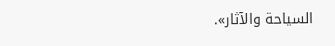السياحة والآثار».